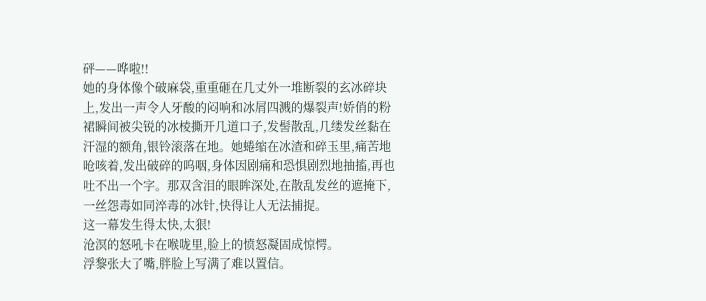砰——哗啦!!
她的身体像个破麻袋,重重砸在几丈外一堆断裂的玄冰碎块上,发出一声令人牙酸的闷响和冰屑四溅的爆裂声!娇俏的粉裙瞬间被尖锐的冰棱撕开几道口子,发髻散乱,几缕发丝黏在汗湿的额角,银铃滚落在地。她蜷缩在冰渣和碎玉里,痛苦地呛咳着,发出破碎的呜咽,身体因剧痛和恐惧剧烈地抽搐,再也吐不出一个字。那双含泪的眼眸深处,在散乱发丝的遮掩下,一丝怨毒如同淬毒的冰针,快得让人无法捕捉。
这一幕发生得太快,太狠!
沧溟的怒吼卡在喉咙里,脸上的愤怒凝固成惊愕。
浮黎张大了嘴,胖脸上写满了难以置信。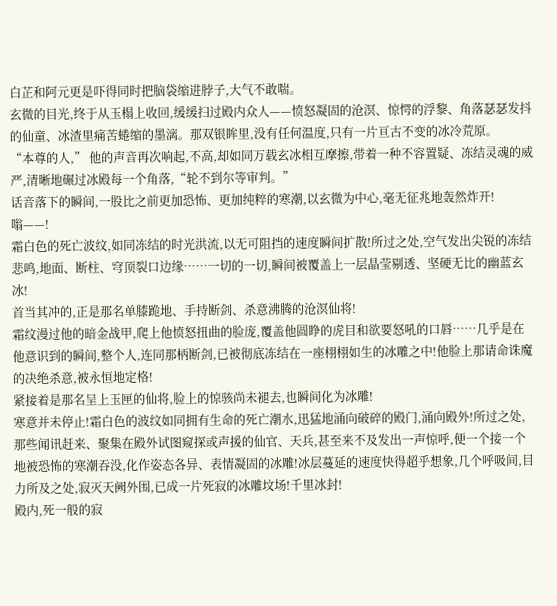白芷和阿元更是吓得同时把脑袋缩进脖子,大气不敢喘。
玄微的目光,终于从玉榻上收回,缓缓扫过殿内众人——愤怒凝固的沧溟、惊愕的浮黎、角落瑟瑟发抖的仙童、冰渣里痛苦蜷缩的墨漓。那双银眸里,没有任何温度,只有一片亘古不变的冰冷荒原。
“本尊的人,” 他的声音再次响起,不高,却如同万载玄冰相互摩擦,带着一种不容置疑、冻结灵魂的威严,清晰地碾过冰殿每一个角落,“轮不到尔等审判。”
话音落下的瞬间,一股比之前更加恐怖、更加纯粹的寒潮,以玄微为中心,毫无征兆地轰然炸开!
嗡——!
霜白色的死亡波纹,如同冻结的时光洪流,以无可阻挡的速度瞬间扩散!所过之处,空气发出尖锐的冻结悲鸣,地面、断柱、穹顶裂口边缘……一切的一切,瞬间被覆盖上一层晶莹剔透、坚硬无比的幽蓝玄冰!
首当其冲的,正是那名单膝跪地、手持断剑、杀意沸腾的沧溟仙将!
霜纹漫过他的暗金战甲,爬上他愤怒扭曲的脸庞,覆盖他圆睁的虎目和欲要怒吼的口唇……几乎是在他意识到的瞬间,整个人,连同那柄断剑,已被彻底冻结在一座栩栩如生的冰雕之中!他脸上那请命诛魔的决绝杀意,被永恒地定格!
紧接着是那名呈上玉匣的仙将,脸上的惊骇尚未褪去,也瞬间化为冰雕!
寒意并未停止!霜白色的波纹如同拥有生命的死亡潮水,迅猛地涌向破碎的殿门,涌向殿外!所过之处,那些闻讯赶来、聚集在殿外试图窥探或声援的仙官、天兵,甚至来不及发出一声惊呼,便一个接一个地被恐怖的寒潮吞没,化作姿态各异、表情凝固的冰雕!冰层蔓延的速度快得超乎想象,几个呼吸间,目力所及之处,寂灭天阙外围,已成一片死寂的冰雕坟场!千里冰封!
殿内,死一般的寂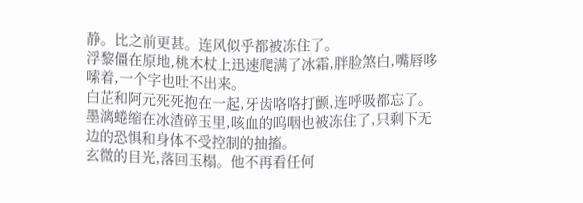静。比之前更甚。连风似乎都被冻住了。
浮黎僵在原地,桃木杖上迅速爬满了冰霜,胖脸煞白,嘴唇哆嗦着,一个字也吐不出来。
白芷和阿元死死抱在一起,牙齿咯咯打颤,连呼吸都忘了。
墨漓蜷缩在冰渣碎玉里,咳血的呜咽也被冻住了,只剩下无边的恐惧和身体不受控制的抽搐。
玄微的目光,落回玉榻。他不再看任何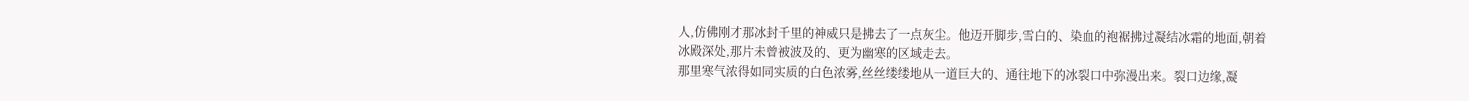人,仿佛刚才那冰封千里的神威只是拂去了一点灰尘。他迈开脚步,雪白的、染血的袍裾拂过凝结冰霜的地面,朝着冰殿深处,那片未曾被波及的、更为幽寒的区域走去。
那里寒气浓得如同实质的白色浓雾,丝丝缕缕地从一道巨大的、通往地下的冰裂口中弥漫出来。裂口边缘,凝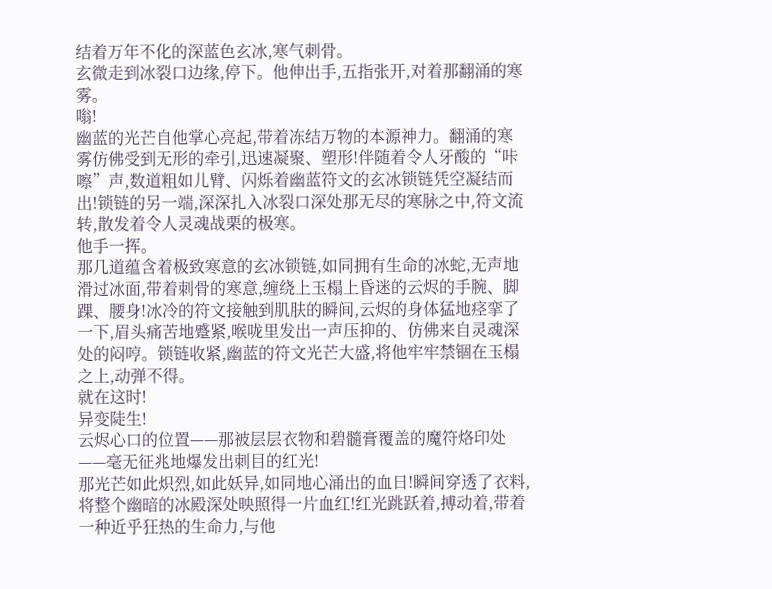结着万年不化的深蓝色玄冰,寒气刺骨。
玄微走到冰裂口边缘,停下。他伸出手,五指张开,对着那翻涌的寒雾。
嗡!
幽蓝的光芒自他掌心亮起,带着冻结万物的本源神力。翻涌的寒雾仿佛受到无形的牵引,迅速凝聚、塑形!伴随着令人牙酸的“咔嚓”声,数道粗如儿臂、闪烁着幽蓝符文的玄冰锁链凭空凝结而出!锁链的另一端,深深扎入冰裂口深处那无尽的寒脉之中,符文流转,散发着令人灵魂战栗的极寒。
他手一挥。
那几道蕴含着极致寒意的玄冰锁链,如同拥有生命的冰蛇,无声地滑过冰面,带着刺骨的寒意,缠绕上玉榻上昏迷的云烬的手腕、脚踝、腰身!冰冷的符文接触到肌肤的瞬间,云烬的身体猛地痉挛了一下,眉头痛苦地蹙紧,喉咙里发出一声压抑的、仿佛来自灵魂深处的闷哼。锁链收紧,幽蓝的符文光芒大盛,将他牢牢禁锢在玉榻之上,动弹不得。
就在这时!
异变陡生!
云烬心口的位置——那被层层衣物和碧髓膏覆盖的魔符烙印处——毫无征兆地爆发出刺目的红光!
那光芒如此炽烈,如此妖异,如同地心涌出的血日!瞬间穿透了衣料,将整个幽暗的冰殿深处映照得一片血红!红光跳跃着,搏动着,带着一种近乎狂热的生命力,与他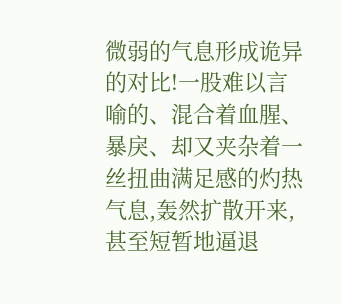微弱的气息形成诡异的对比!一股难以言喻的、混合着血腥、暴戾、却又夹杂着一丝扭曲满足感的灼热气息,轰然扩散开来,甚至短暂地逼退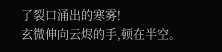了裂口涌出的寒雾!
玄微伸向云烬的手,顿在半空。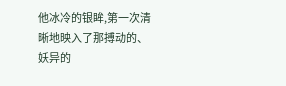他冰冷的银眸,第一次清晰地映入了那搏动的、妖异的